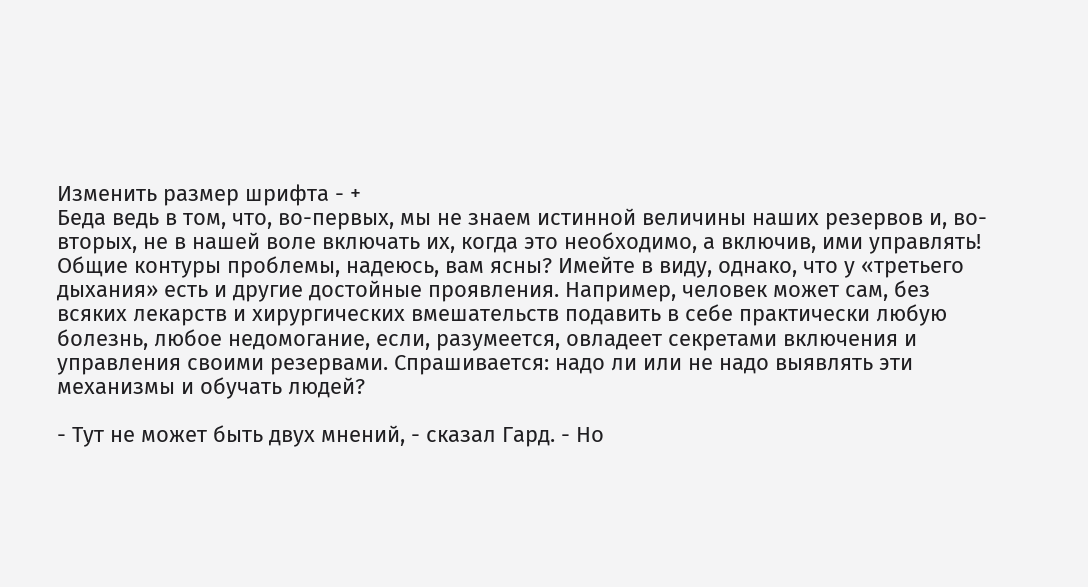Изменить размер шрифта - +
Беда ведь в том, что, во-первых, мы не знаем истинной величины наших резервов и, во-вторых, не в нашей воле включать их, когда это необходимо, а включив, ими управлять! Общие контуры проблемы, надеюсь, вам ясны? Имейте в виду, однако, что у «третьего дыхания» есть и другие достойные проявления. Например, человек может сам, без всяких лекарств и хирургических вмешательств подавить в себе практически любую болезнь, любое недомогание, если, разумеется, овладеет секретами включения и управления своими резервами. Спрашивается: надо ли или не надо выявлять эти механизмы и обучать людей?

- Тут не может быть двух мнений, - сказал Гард. - Но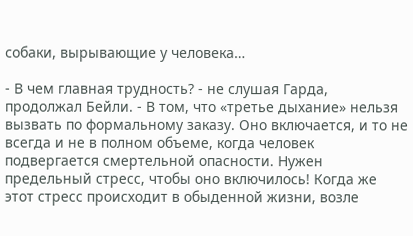собаки, вырывающие у человека…

- В чем главная трудность? - не слушая Гарда, продолжал Бейли. - В том, что «третье дыхание» нельзя вызвать по формальному заказу. Оно включается, и то не всегда и не в полном объеме, когда человек подвергается смертельной опасности. Нужен предельный стресс, чтобы оно включилось! Когда же этот стресс происходит в обыденной жизни, возле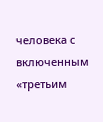человека с включенным «третьим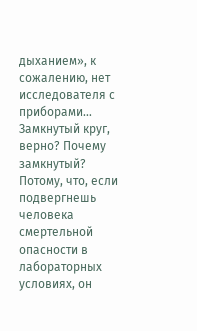дыханием», к сожалению, нет исследователя с приборами… Замкнутый круг, верно? Почему замкнутый? Потому, что, если подвергнешь человека смертельной опасности в лабораторных условиях, он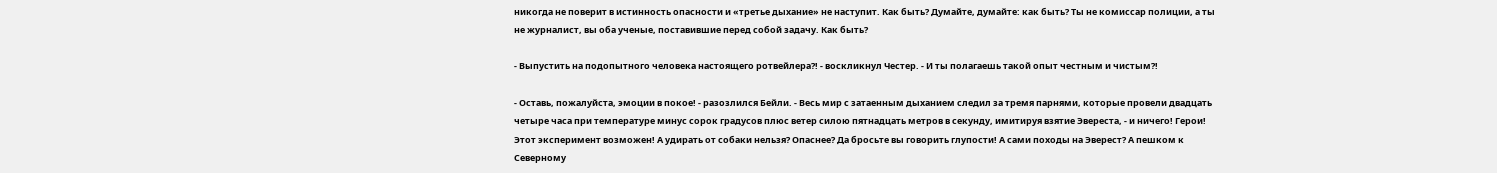никогда не поверит в истинность опасности и «третье дыхание» не наступит. Как быть? Думайте, думайте: как быть? Ты не комиссар полиции, а ты не журналист, вы оба ученые, поставившие перед собой задачу. Как быть?

- Выпустить на подопытного человека настоящего ротвейлера?! - воскликнул Честер. - И ты полагаешь такой опыт честным и чистым?!

- Оставь, пожалуйста, эмоции в покое! - разозлился Бейли. - Весь мир с затаенным дыханием следил за тремя парнями, которые провели двадцать четыре часа при температуре минус сорок градусов плюс ветер силою пятнадцать метров в секунду, имитируя взятие Эвереста, - и ничего! Герои! Этот эксперимент возможен! А удирать от собаки нельзя? Опаснее? Да бросьте вы говорить глупости! А сами походы на Эверест? А пешком к Северному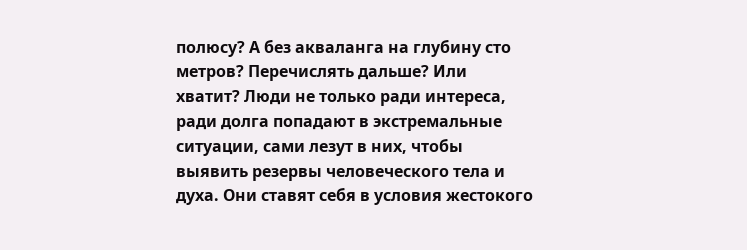полюсу? А без акваланга на глубину сто метров? Перечислять дальше? Или хватит? Люди не только ради интереса, ради долга попадают в экстремальные ситуации, сами лезут в них, чтобы выявить резервы человеческого тела и духа. Они ставят себя в условия жестокого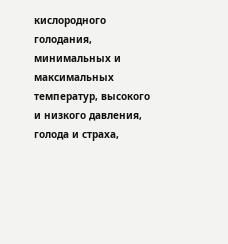кислородного голодания, минимальных и максимальных температур, высокого и низкого давления, голода и страха,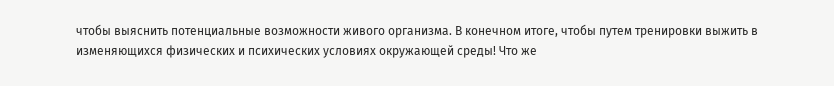чтобы выяснить потенциальные возможности живого организма. В конечном итоге, чтобы путем тренировки выжить в изменяющихся физических и психических условиях окружающей среды! Что же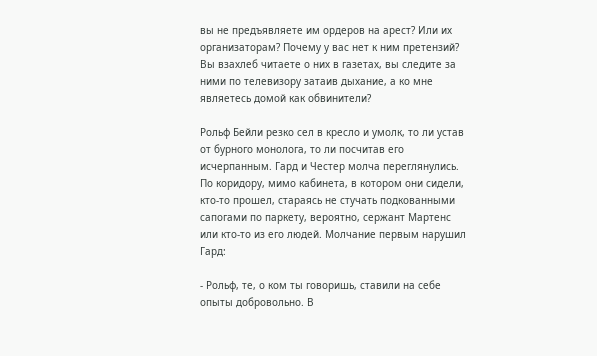вы не предъявляете им ордеров на арест? Или их организаторам? Почему у вас нет к ним претензий? Вы взахлеб читаете о них в газетах, вы следите за ними по телевизору затаив дыхание, а ко мне являетесь домой как обвинители?

Рольф Бейли резко сел в кресло и умолк, то ли устав от бурного монолога, то ли посчитав его исчерпанным. Гард и Честер молча переглянулись. По коридору, мимо кабинета, в котором они сидели, кто-то прошел, стараясь не стучать подкованными сапогами по паркету, вероятно, сержант Мартенс или кто-то из его людей. Молчание первым нарушил Гард:

- Рольф, те, о ком ты говоришь, ставили на себе опыты добровольно. В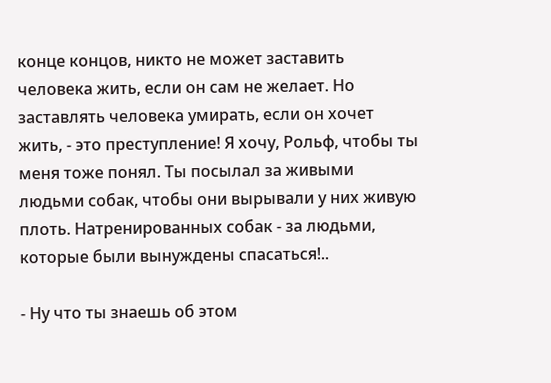конце концов, никто не может заставить человека жить, если он сам не желает. Но заставлять человека умирать, если он хочет жить, - это преступление! Я хочу, Рольф, чтобы ты меня тоже понял. Ты посылал за живыми людьми собак, чтобы они вырывали у них живую плоть. Натренированных собак - за людьми, которые были вынуждены спасаться!..

- Ну что ты знаешь об этом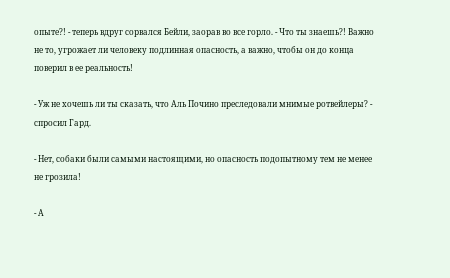опыте?! - теперь вдруг сорвался Бейли, заорав во все горло. - Что ты знаешь?! Важно не то, угрожает ли человеку подлинная опасность, а важно, чтобы он до конца поверил в ее реальность!

- Уж не хочешь ли ты сказать, что Аль Почино преследовали мнимые ротвейлеры? - спросил Гард.

- Нет, собаки были самыми настоящими, но опасность подопытному тем не менее не грозила!

- А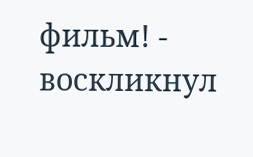фильм! - воскликнул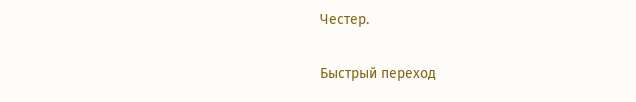Честер.

Быстрый переход